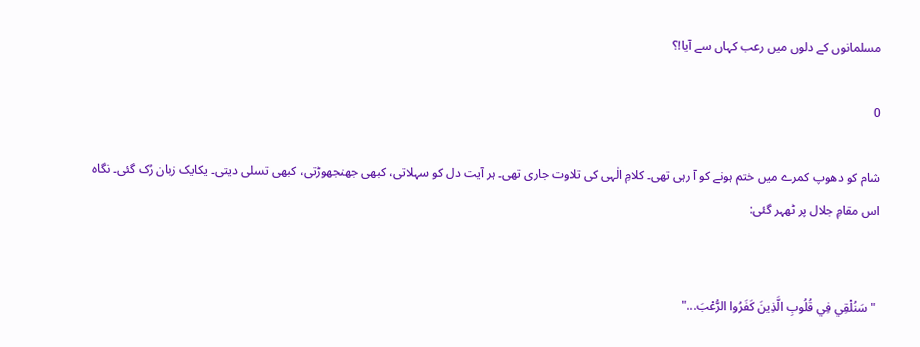مسلمانوں کے دلوں میں رعب کہاں سے آیا!؟

0

شام کو دھوپ کمرے میں ختم ہونے کو آ رہی تھی۔ کلامِ الٰہی کی تلاوت جاری تھی۔ ہر آیت دل کو سہلاتی، کبھی جھنجھوڑتی، کبھی تسلی دیتی۔ یکایک زبان رُک گئی۔ نگاہ اس مقامِ جلال پر ٹھہر گئی:


 "سَنُلْقِي فِي قُلُوبِ الَّذِينَ كَفَرُوا الرُّعْبَ..."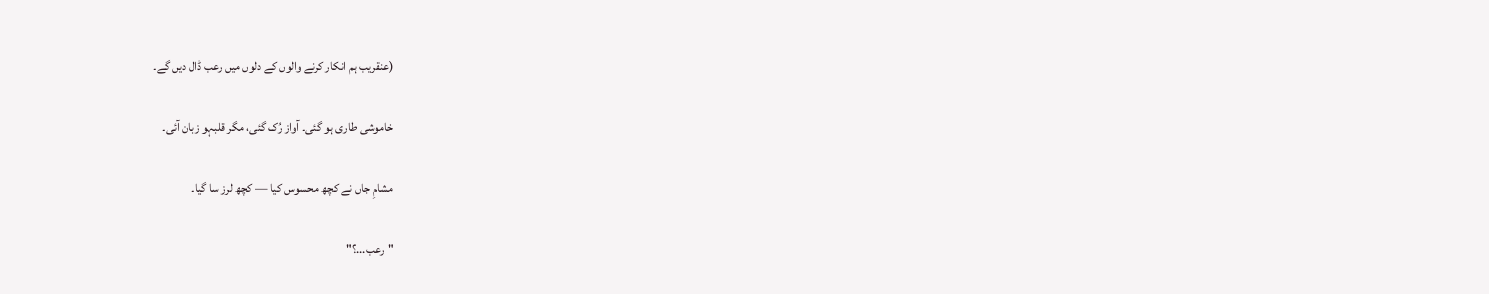(عنقریب ہم انکار کرنے والوں کے دلوں میں رعب ڈال دیں گے۔

خاموشی طاری ہو گئی۔ آواز رُک گئی، مگر قلبہو زبان آئی۔

مشامِ جاں نے کچھ محسوس کیا — کچھ لرز سا گیا۔

"رعب...؟"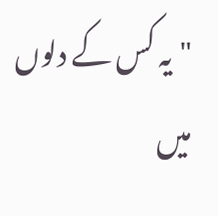"یہ کس کے دلوں میں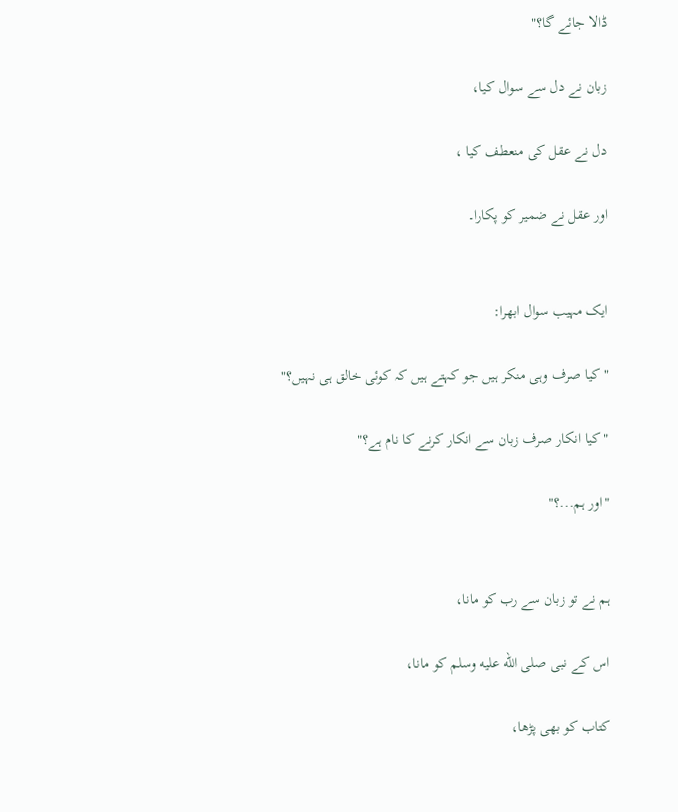ڈالا جائے گا؟"

زبان نے دل سے سوال کیا،

دل نے عقل کی منعطف کیا ،

اور عقل نے ضمیر کو پکارا۔


ایک مہیب سوال ابھرا:

"کیا صرف وہی منکر ہیں جو کہتے ہیں کہ کوئی خالق ہی نہیں؟"

"کیا انکار صرف زبان سے انکار کرنے کا نام ہے؟"

"اور ہم...؟"


ہم نے تو زبان سے رب کو مانا،

اس کے نبی صلى الله عليه وسلم کو مانا،

کتاب کو بھی پڑھا،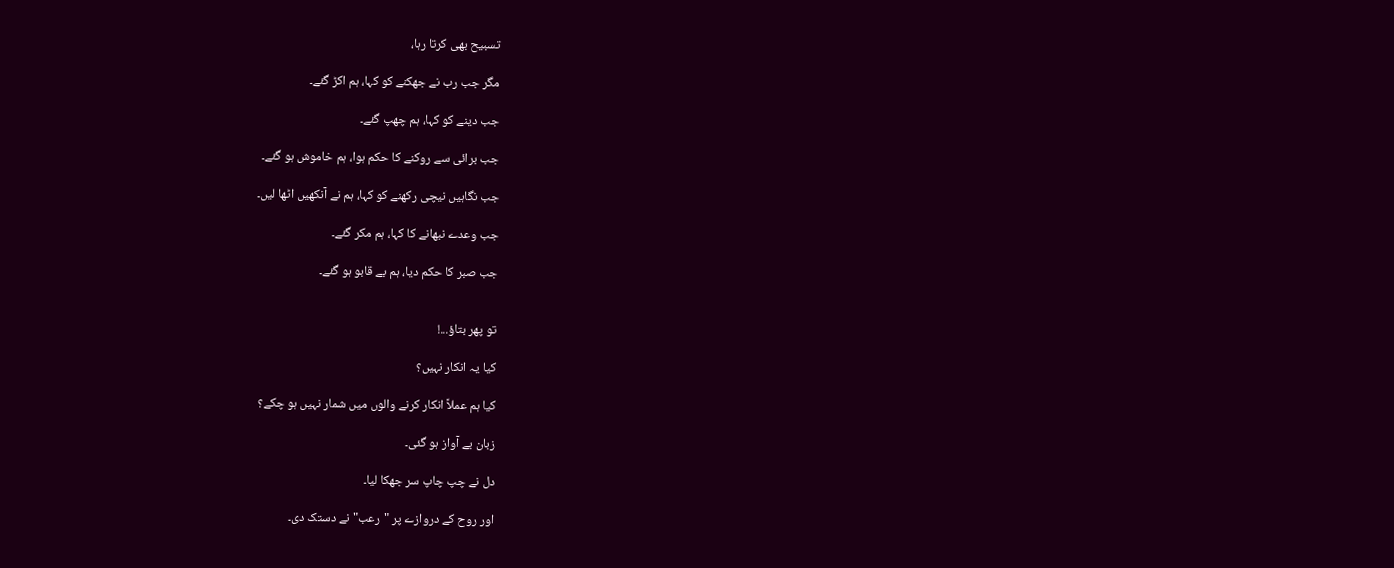تسبیح بھی کرتا رہا،

مگر جب رب نے جھکنے کو کہا، ہم اکڑ گئے۔

جب دینے کو کہا، ہم چھپ گئے۔

جب برائی سے روکنے کا حکم ہوا، ہم خاموش ہو گئے۔

جب نگاہیں نیچی رکھنے کو کہا، ہم نے آنکھیں اٹھا لیں۔

جب وعدے نبھانے کا کہا، ہم مکر گئے۔

جب صبر کا حکم دیا، ہم بے قابو ہو گئے۔


تو پھر بتاؤ...!

کیا یہ انکار نہیں؟

کیا ہم عملاً انکار کرنے والوں میں شمار نہیں ہو چکے؟

زبان بے آواز ہو گئی۔

دل نے چپ چاپ سر جھکا لیا۔

اور روح کے دروازے پر "رعب" نے دستک دی۔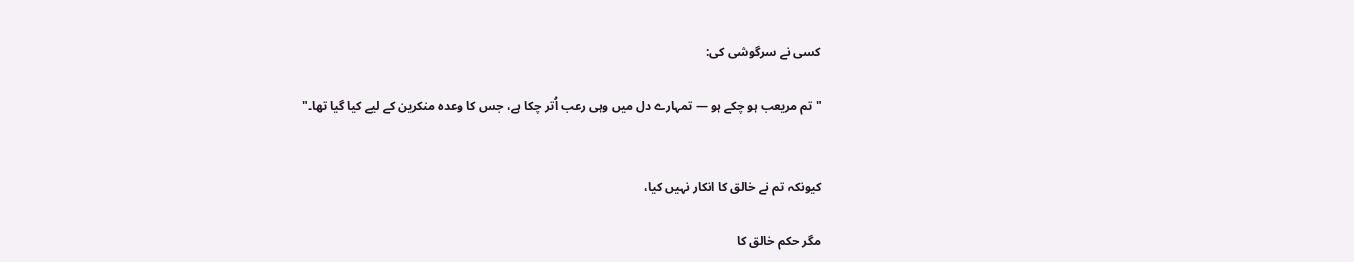کسی نے سرگوشی کی:

"تم مریعب ہو چکے ہو — تمہارے دل میں وہی رعب اُتر چکا ہے، جس کا وعدہ منکرین کے لیے کیا گیا تھا۔"


کیونکہ تم نے خالق کا انکار نہیں کیا،

مگر حکم خالق کا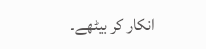انکار کر بیٹھے۔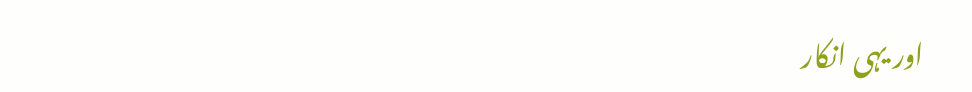اور یہی انکار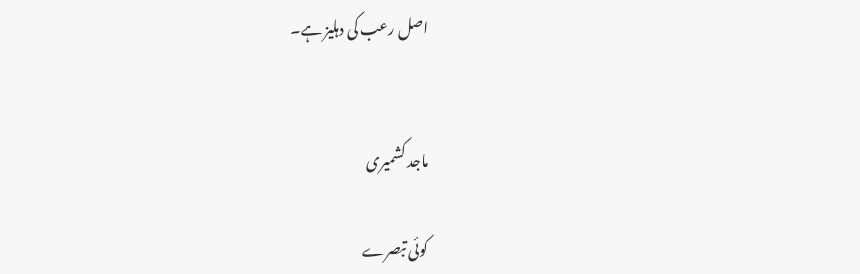اصل رعب کی دہلیز ہے۔


ماجد کشمیری

کوئی تبصرے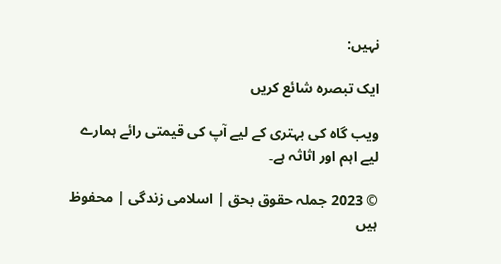نہیں:

ایک تبصرہ شائع کریں

ویب گاہ کی بہتری کے لیے آپ کی قیمتی رائے ہمارے لیے اہم اور اثاثہ ہے۔

© 2023 جملہ حقوق بحق | اسلامی زندگی | محفوظ ہیں